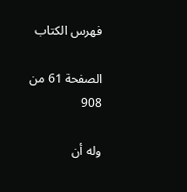فهرس الكتاب

الصفحة 61 من 908

وله أن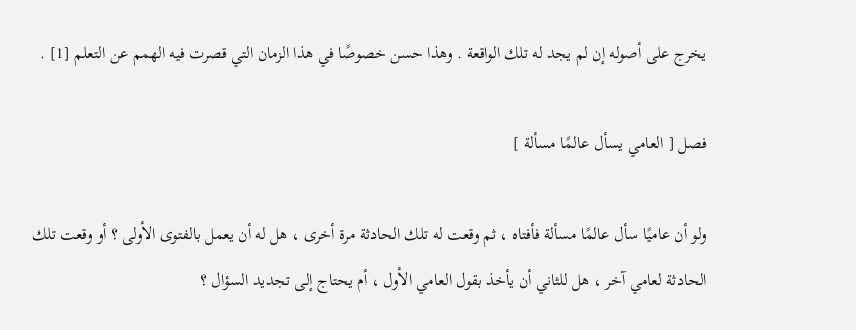يخرج على أصوله إن لم يجد له تلك الواقعة . وهذا حسن خصوصًا في هذا الزمان التي قصرت فيه الهمم عن التعلم [1] .

فصل [ العامي يسأل عالمًا مسألة ]

ولو أن عاميًا سأل عالمًا مسألة فأفتاه ، ثم وقعت له تلك الحادثة مرة أخرى ، هل له أن يعمل بالفتوى الأولى ؟ أو وقعت تلك الحادثة لعامي آخر ، هل للثاني أن يأخذ بقول العامي الأول ، أم يحتاج إلى تجديد السؤال ؟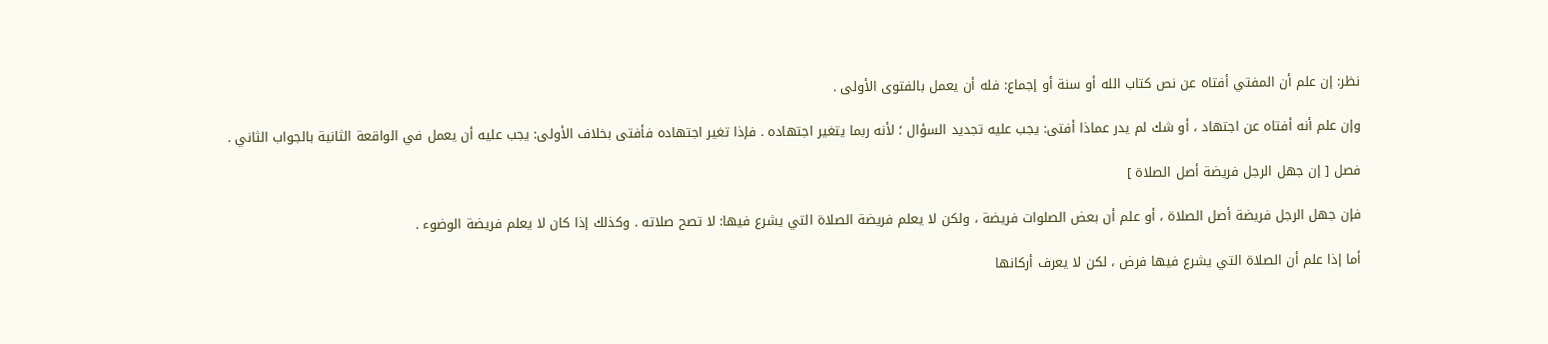نظر: إن علم أن المفتي أفتاه عن نص كتاب الله أو سنة أو إجماع: فله أن يعمل بالفتوى الأولى .

وإن علم أنه أفتاه عن اجتهاد ، أو شك لم يدر عماذا أفتى: يجب عليه تجديد السؤال ؛ لأنه ربما يتغير اجتهاده . فإذا تغير اجتهاده فأفتى بخلاف الأولى: يجب عليه أن يعمل في الواقعة الثانية بالجواب الثاني .

فصل [ إن جهل الرجل فريضة أصل الصلاة ]

فإن جهل الرجل فريضة أصل الصلاة ، أو علم أن بعض الصلوات فريضة ، ولكن لا يعلم فريضة الصلاة التي يشرع فيها: لا تصح صلاته . وكذلك إذا كان لا يعلم فريضة الوضوء .

أما إذا علم أن الصلاة التي يشرع فيها فرض ، لكن لا يعرف أركانها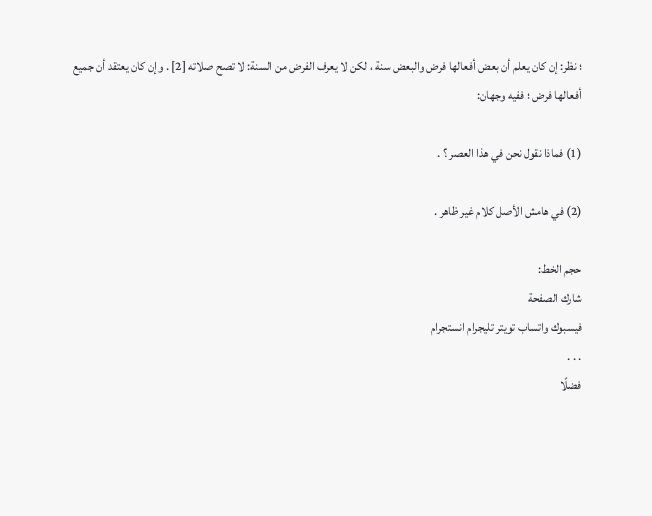؛ نظر: إن كان يعلم أن بعض أفعالها فرض والبعض سنة ، لكن لا يعرف الفرض من السنة: لا تصح صلاته [2] . وإن كان يعتقد أن جميع أفعالها فرض ؛ ففيه وجهان:

(1) فماذا نقول نحن في هذا العصر ؟ .

(2) في هامش الأصل كلام غير ظاهر .

حجم الخط:
شارك الصفحة
فيسبوك واتساب تويتر تليجرام انستجرام
. . .
فضلًا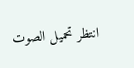انتظر تحميل الصوت